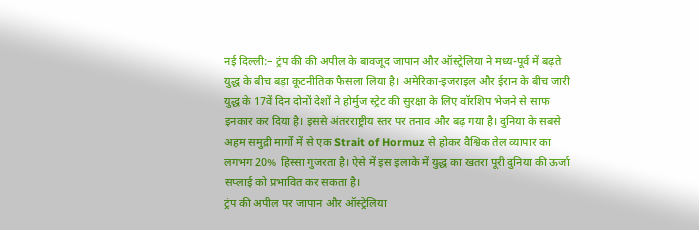नई दिल्ली:– ट्रंप की की अपील के बावजूद जापान और ऑस्ट्रेलिया ने मध्य-पूर्व में बढ़ते युद्ध के बीच बड़ा कूटनीतिक फैसला लिया है। अमेरिका-इजराइल और ईरान के बीच जारी युद्ध के 17वें दिन दोनों देशों ने होर्मुज स्ट्रेट की सुरक्षा के लिए वॉरशिप भेजने से साफ इनकार कर दिया है। इससे अंतरराष्ट्रीय स्तर पर तनाव और बढ़ गया है। दुनिया के सबसे अहम समुद्री मार्गों में से एक Strait of Hormuz से होकर वैश्विक तेल व्यापार का लगभग 20% हिस्सा गुजरता है। ऐसे में इस इलाके में युद्ध का खतरा पूरी दुनिया की ऊर्जा सप्लाई को प्रभावित कर सकता है।
ट्रंप की अपील पर जापान और ऑस्ट्रेलिया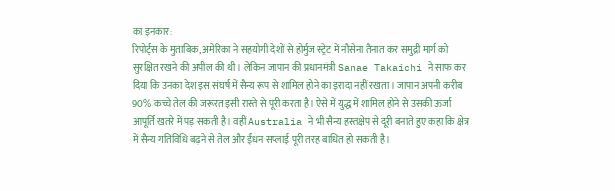का इनकार:
रिपोर्ट्स के मुताबिक, अमेरिका ने सहयोगी देशों से होर्मुज स्ट्रेट में नौसेना तैनात कर समुद्री मार्ग को सुरक्षित रखने की अपील की थी। लेकिन जापान की प्रधानमंत्री Sanae Takaichi ने साफ कर दिया कि उनका देश इस संघर्ष में सैन्य रूप से शामिल होने का इरादा नहीं रखता। जापान अपनी करीब 90% कच्चे तेल की जरूरत इसी रास्ते से पूरी करता है। ऐसे में युद्ध में शामिल होने से उसकी ऊर्जा आपूर्ति खतरे में पड़ सकती है। वहीं Australia ने भी सैन्य हस्तक्षेप से दूरी बनाते हुए कहा कि क्षेत्र में सैन्य गतिविधि बढ़ने से तेल और ईंधन सप्लाई पूरी तरह बाधित हो सकती है।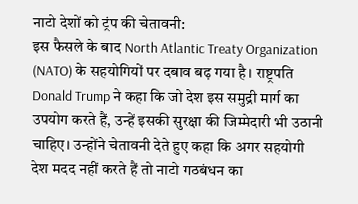नाटो देशों को ट्रंप की चेतावनी:
इस फैसले के बाद North Atlantic Treaty Organization (NATO) के सहयोगियों पर दबाव बढ़ गया है। राष्ट्रपति Donald Trump ने कहा कि जो देश इस समुद्री मार्ग का उपयोग करते हैं, उन्हें इसकी सुरक्षा की जिम्मेदारी भी उठानी चाहिए। उन्होंने चेतावनी देते हुए कहा कि अगर सहयोगी देश मदद नहीं करते हैं तो नाटो गठबंधन का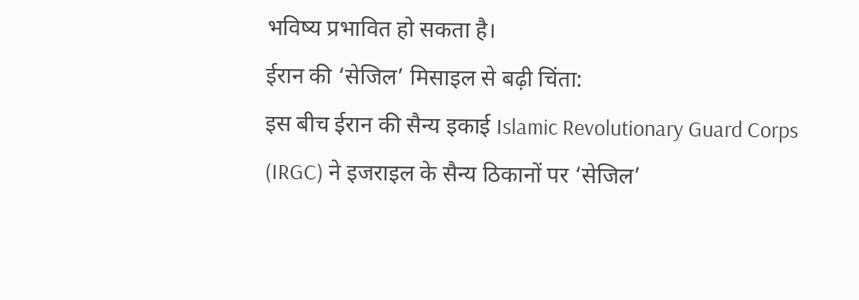भविष्य प्रभावित हो सकता है।
ईरान की ‘सेजिल’ मिसाइल से बढ़ी चिंता:
इस बीच ईरान की सैन्य इकाई Islamic Revolutionary Guard Corps (IRGC) ने इजराइल के सैन्य ठिकानों पर ‘सेजिल’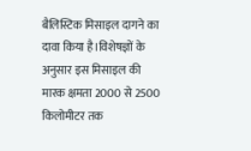बैलिस्टिक मिसाइल दागने का दावा किया है।विशेषज्ञों के अनुसार इस मिसाइल की मारक क्षमता 2000 से 2500 किलोमीटर तक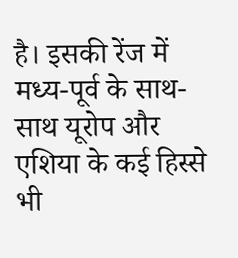है। इसकी रेंज में मध्य-पूर्व के साथ-साथ यूरोप और एशिया के कई हिस्से भी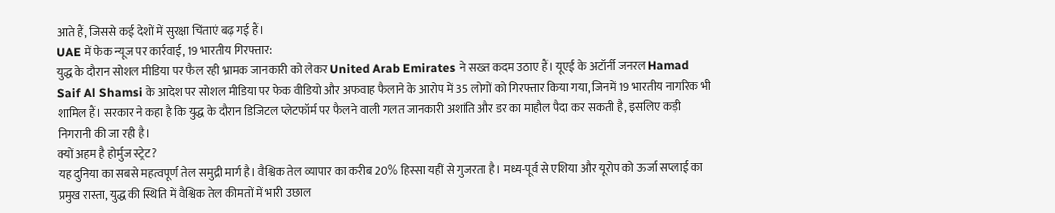आते हैं, जिससे कई देशों में सुरक्षा चिंताएं बढ़ गई हैं।
UAE में फेक न्यूज पर कार्रवाई, 19 भारतीय गिरफ्तार:
युद्ध के दौरान सोशल मीडिया पर फैल रही भ्रामक जानकारी को लेकर United Arab Emirates ने सख्त कदम उठाए हैं। यूएई के अटॉर्नी जनरल Hamad Saif Al Shamsi के आदेश पर सोशल मीडिया पर फेक वीडियो और अफवाह फैलाने के आरोप में 35 लोगों को गिरफ्तार किया गया, जिनमें 19 भारतीय नागरिक भी शामिल हैं। सरकार ने कहा है कि युद्ध के दौरान डिजिटल प्लेटफॉर्म पर फैलने वाली गलत जानकारी अशांति और डर का माहौल पैदा कर सकती है, इसलिए कड़ी निगरानी की जा रही है।
क्यों अहम है होर्मुज स्ट्रेट?
यह दुनिया का सबसे महत्वपूर्ण तेल समुद्री मार्ग है। वैश्विक तेल व्यापार का करीब 20% हिस्सा यहीं से गुजरता है। मध्य-पूर्व से एशिया और यूरोप को ऊर्जा सप्लाई का प्रमुख रास्ता, युद्ध की स्थिति में वैश्विक तेल कीमतों में भारी उछाल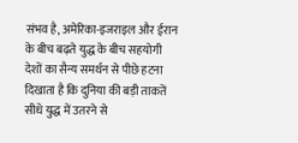संभव है, अमेरिका-इजराइल और ईरान के बीच बढ़ते युद्ध के बीच सहयोगी देशों का सैन्य समर्थन से पीछे हटना दिखाता है कि दुनिया की बड़ी ताकतें सीधे युद्ध में उतरने से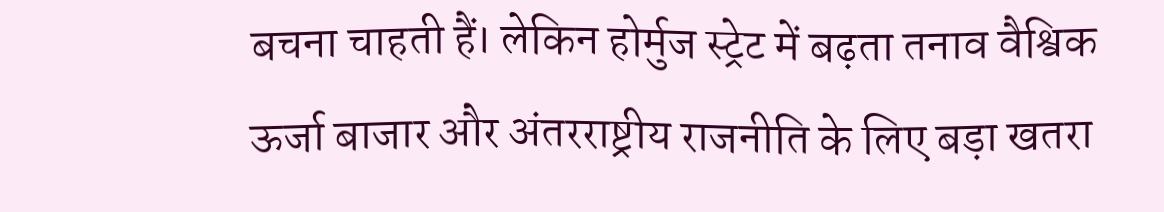बचना चाहती हैं। लेकिन होर्मुज स्ट्रेट में बढ़ता तनाव वैश्विक ऊर्जा बाजार और अंतरराष्ट्रीय राजनीति के लिए बड़ा खतरा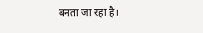बनता जा रहा है।